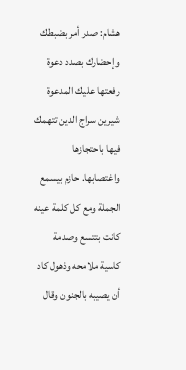هشام: صدر أمر بضبطك وإحضارك بصدد دعوة رفعتها عليك المدعوة شيرين سراج الدين تتهمك فيها باحتجازها واغتصابها. حازم بيسمع الجملة ومع كل كلمة عينه كانت بتتسع وصدمة كاسية ملامحه وذهول كاد أن يصيبه بالجنون وقال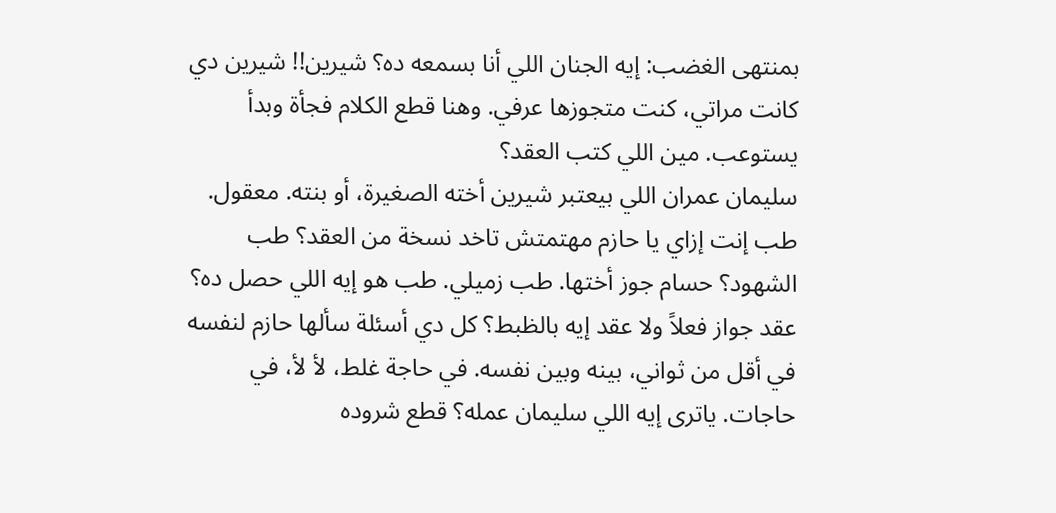بمنتهى الغضب: إيه الجنان اللي أنا بسمعه ده؟ شيرين!! شيرين دي كانت مراتي، كنت متجوزها عرفي. وهنا قطع الكلام فجأة وبدأ يستوعب. مين اللي كتب العقد؟
سليمان عمران اللي بيعتبر شيرين أخته الصغيرة، أو بنته. معقول. طب إنت إزاي يا حازم مهتمتش تاخد نسخة من العقد؟ طب الشهود؟ حسام جوز أختها. طب زميلي. طب هو إيه اللي حصل ده؟ عقد جواز فعلاً ولا عقد إيه بالظبط؟ كل دي أسئلة سألها حازم لنفسه في أقل من ثواني، بينه وبين نفسه. في حاجة غلط، لأ لأ، في حاجات. ياترى إيه اللي سليمان عمله؟ قطع شروده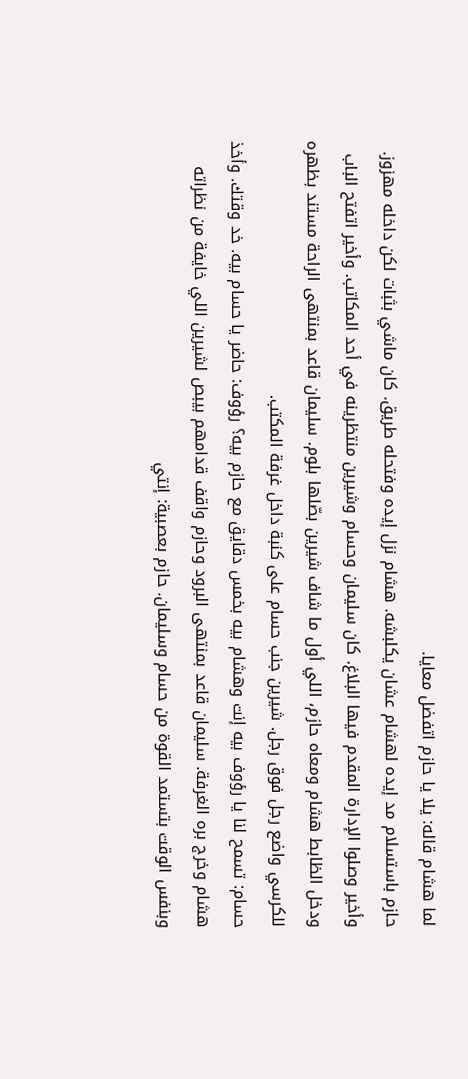لما هشام قاله: يلا يا حازم اتفضل معايا.
حازم باستسلام مد إيده لهشام عشان يكلبشه. هشام نزل إيده وفتحله طريق. كان ماشي بثبات لكن داخله مهزوز. وأخير وصلوا الإدارة المقدم فيها البلاغ. كان سليمان وحسام وشيرين منتظرينه في أحد المكاتب. وأخير اتفتح الباب ودخل الظابط هشام ومعاه حازم، اللي أول ما شاف شيرين بصّلها بلوم. سليمان قاعد بمنتهى الراحة مستند بظهره للكرسي واضع رجل فوق رجل. شيرين جنب حسام على كنبة داخل غرفة المكتب.
حسام: تسمح لنا يا رؤوف بيه إنت وهشام بيه بخمس دقايق مع حازم بيه؟ رؤوف: حاضر يا حسام بيه. خد وقتك. وأخذ هشام وخرج بره الغرفة. سليمان قاعد بمنتهى البرود وحازم واقف قدامهم بيبص لشيرين اللي خايفة من نظراته وبنفس الوقت بتستمد القوة من حسام وسليمان. حازم بعصبية: إنتي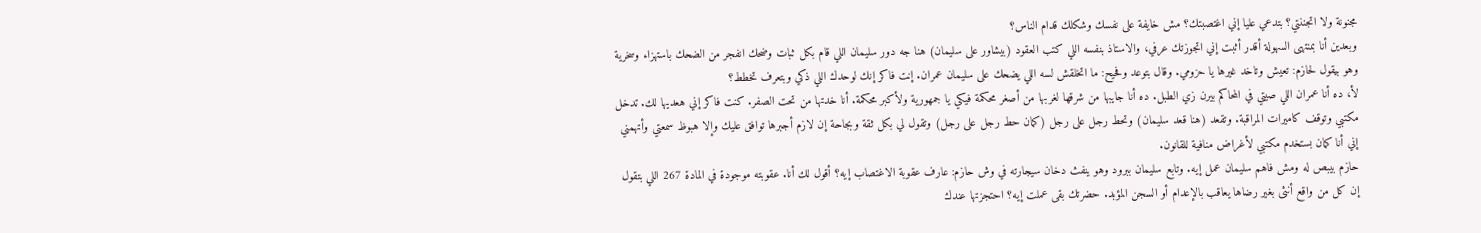مجنونة ولا اتجننتي؟ بتدعي عليا إني اغتصبتك؟ مش خايفة على نفسك وشكلك قدام الناس؟
وبعدين أنا بمنتهى السهولة أقدر أثبت إني اتجوزتك عرفي، والاستاذ بنفسه اللي كتب العقود (بيشاور على سليمان) هنا جه دور سليمان اللي قام بكل ثبات وضحك انفجر من الضحك باستهزاء وسخرية وهو بيقول لحازم: تعيش وتاخد غيرها يا حزومي. وقال بتوعد وفحيح: ما اتخلقش لسه اللي يضحك على سليمان عمران. إنت فاكر إنك لوحدك اللي ذكي وبتعرف تخطط؟
لأ، ده أنا عمران اللي صيتي في المحاكم بيرن زي الطبل. ده أنا جايبها من شرقها لغربها من أصغر محكمة فيكي يا جمهورية ولأكبر محكمة. أنا خدتها من تحت الصفر. كنت فاكر إني هعديها لك. تدخل مكتبي وتوقف كاميرات المراقبة. وتقعد (هنا قعد سليمان) وتحط رجل على رجل (كمان حط رجل على رجل) وتقول لي بكل ثقة وبجاحة إن لازم أجبرها توافق عليك وإلا هبوظ سمعتي وأتهمني إني أنا كمان بستخدم مكتبي لأغراض منافية للقانون.
حازم بيبص له ومش فاهم سليمان عمل إيه. وتابع سليمان ببرود وهو ينفث دخان سيجارته في وش حازم: عارف عقوبة الاغتصاب إيه؟ أقول لك أنا. عقوبته موجودة في المادة 267 اللي بتقول إن كل من واقع أنثى بغير رضاها يعاقب بالإعدام أو السجن المؤبد. حضرتك بقى عملت إيه؟ احتجزتها عندك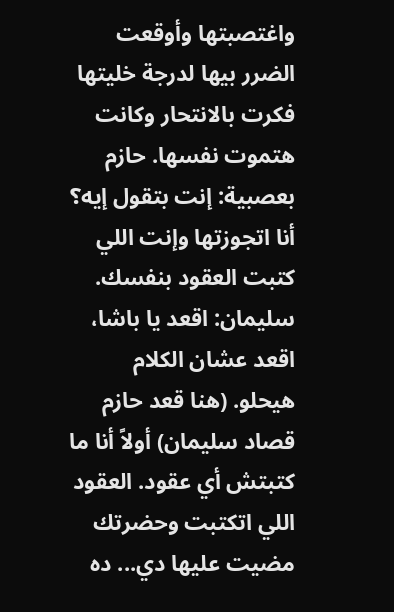واغتصبتها وأوقعت الضرر بيها لدرجة خليتها فكرت بالانتحار وكانت هتموت نفسها. حازم بعصبية: إنت بتقول إيه؟ أنا اتجوزتها وإنت اللي كتبت العقود بنفسك.
سليمان: اقعد يا باشا، اقعد عشان الكلام هيحلو. (هنا قعد حازم قصاد سليمان) أولاً أنا ما كتبتش أي عقود. العقود اللي اتكتبت وحضرتك مضيت عليها دي... ده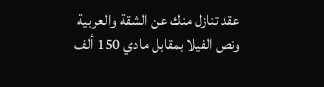عقد تنازل منك عن الشقة والعربية ونص الفيلا بمقابل مادي 150 ألف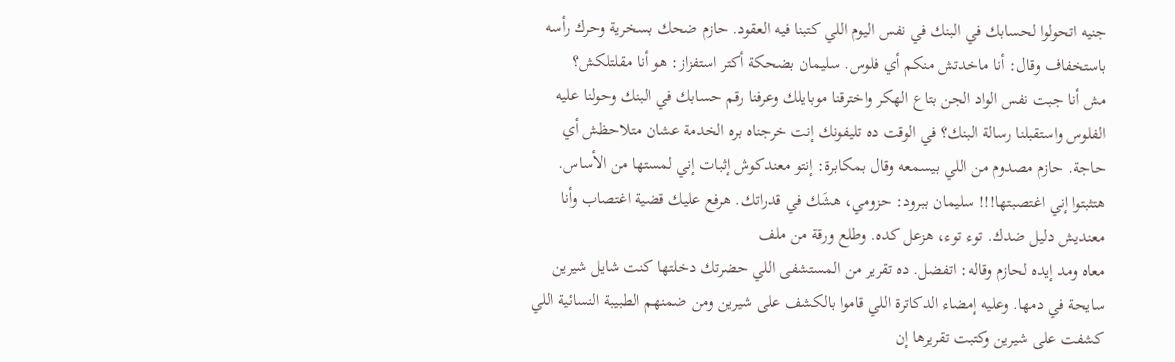جنيه اتحولوا لحسابك في البنك في نفس اليوم اللي كتبنا فيه العقود. حازم ضحك بسخرية وحرك رأسه باستخفاف وقال: أنا ماخدتش منكم أي فلوس. سليمان بضحكة أكتر استفزاز: هو أنا مقلتلكش؟
مش أنا جبت نفس الواد الجن بتاع الهكر واخترقنا موبايلك وعرفنا رقم حسابك في البنك وحولنا عليه الفلوس واستقبلنا رسالة البنك؟ في الوقت ده تليفونك إنت خرجناه بره الخدمة عشان متلاحظش أي حاجة. حازم مصدوم من اللي بيسمعه وقال بمكابرة: إنتو معندكوش إثبات إني لمستها من الأساس. هتثبتوا إني اغتصبتها!!! سليمان ببرود: حزومي، هشَك في قدراتك. هرفع عليك قضية اغتصاب وأنا معنديش دليل ضدك. توء توء، هزعل كده. وطلع ورقة من ملف
معاه ومد إيده لحازم وقاله: اتفضل. ده تقرير من المستشفى اللي حضرتك دخلتها كنت شايل شيرين سايحة في دمها. وعليه إمضاء الدكاترة اللي قاموا بالكشف على شيرين ومن ضمنهم الطبيبة النسائية اللي كشفت على شيرين وكتبت تقريرها إن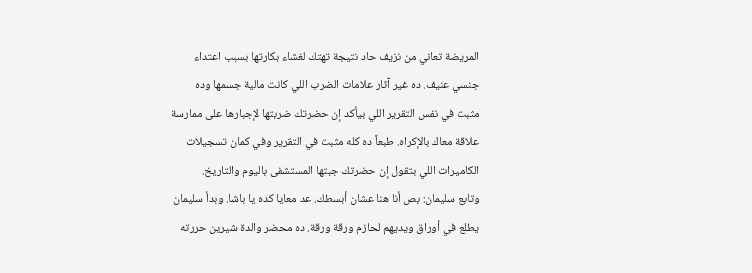المريضة تعاني من نزيف حاد نتيجة تهتك لغشاء بكارتها بسبب اعتداء جنسي عنيف. ده غير آثار علامات الضرب اللي كانت مالية جسمها وده مثبت في نفس التقرير اللي بيأكد إن حضرتك ضربتها لإجبارها على ممارسة علاقة معاك بالإكراه. طبعاً ده كله مثبت في التقرير وفي كمان تسجيلات الكاميرات اللي بتقول إن حضرتك جبتها المستشفى باليوم والتاريخ.
وتابع سليمان: بص أنا هنا عشان أبسطك. عد معايا كده يا باشا. وبدأ سليمان يطلع في أوراق ويديهم لحازم ورقة ورقة. ده محضر والدة شيرين حررته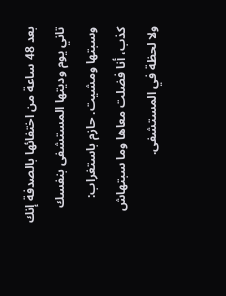بعد 48 ساعة من اختفائها بالصدفة إنك تاني يوم وديتها المستشفى بنفسك وسبتها ومشيت. حازم باستغراب: كذب، أنا فضلت معاها وما سبتهاش ولا لحظة في المستشفى.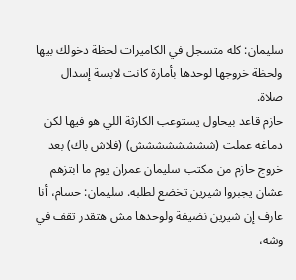سليمان: كله متسجل في الكاميرات لحظة دخولك بيها ولحظة خروجها لوحدها بأمارة كانت لابسة إسدال صلاة.
حازم قاعد بيحاول يستوعب الكارثة اللي هو فيها لكن دماغه عملت (شششششششش) (فلاش باك) بعد خروج حازم من مكتب سليمان عمران يوم ما ابتزهم عشان يجبروا شيرين تخضع لطلبه. سليمان: حسام، أنا عارف إن شيرين نضيفة ولوحدها مش هتقدر تقف في وشه،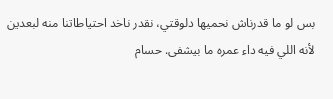بس لو ما قدرناش نحميها دلوقتي، نقدر ناخد احتياطاتنا منه لبعدين لأنه اللي فيه داء عمره ما بيشفى. حسام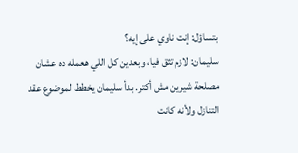بتساؤل: إنت ناوي على إيه؟
سليمان: لازم تثق فيا، وبعدين كل اللي هعمله ده عشان مصلحة شيرين مش أكتر. بدأ سليمان يخطط لموضوع عقد التنازل ولأنه كانت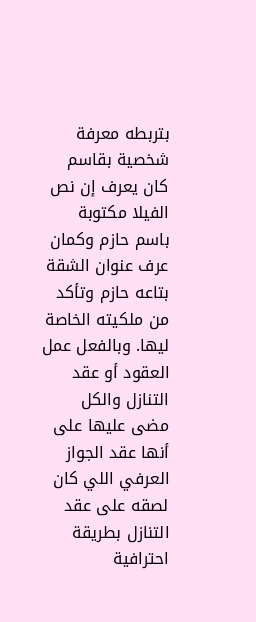بتربطه معرفة شخصية بقاسم كان يعرف إن نص الفيلا مكتوبة باسم حازم وكمان عرف عنوان الشقة بتاعه حازم وتأكد من ملكيته الخاصة ليها. وبالفعل عمل العقود أو عقد التنازل والكل مضى عليها على أنها عقد الجواز العرفي اللي كان لصقه على عقد التنازل بطريقة احترافية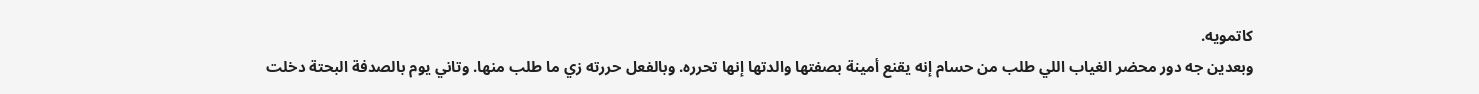كاتمويه.
وبعدين جه دور محضر الغياب اللي طلب من حسام إنه يقنع أمينة بصفتها والدتها إنها تحرره. وبالفعل حررته زي ما طلب منها. وتاني يوم بالصدفة البحتة دخلت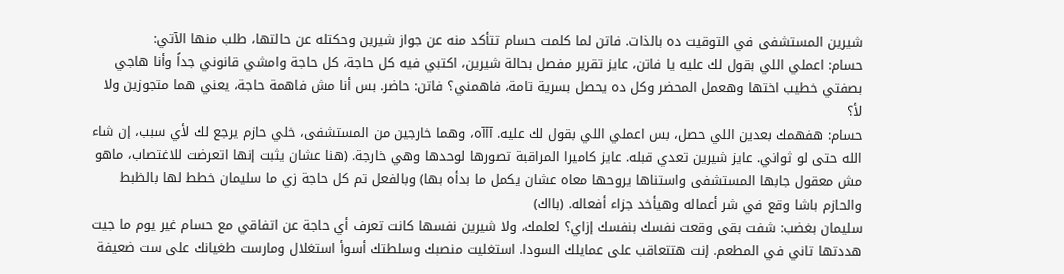شيرين المستشفى في التوقيت ده بالذات. فاتن لما كلمت حسام تتأكد منه عن جواز شيرين وحكتله عن حالتها، طلب منها الآتي:
حسام: اعملي اللي بقول لك عليه يا فاتن، عايز تقرير مفصل بحالة شيرين، اكتبي فيه كل حاجة، كل حاجة وامشي قانوني جداً وأنا هاجي بصفتي خطيب اختها وهعمل المحضر وكل ده يحصل بسرية تامة، فاهمني؟ فاتن: حاضر. بس أنا مش فاهمة حاجة، يعني هما متجوزين ولا لأ؟
حسام: هفهمك بعدين اللي حصل، بس اعملي اللي بقول لك عليه. آآآه، وهما خارجين من المستشفى، خلي حازم يرجع لك لأي سبب، إن شاء الله حتى لو ثواني. عايز شيرين تعدي قبله. عايز كاميرا المراقبة تصورها لوحدها وهي خارجة. (هنا عشان يثبت إنها اتعرضت للاغتصاب، ماهو مش معقول جابها المستشفى واستناها يروحها معاه عشان يكمل ما بدأه بها) وبالفعل تم كل حاجة زي ما سليمان خطط لها بالظبط والحازم باشا وقع في شر أعماله وهيأخد جزاء أفعاله. (بااك)
سليمان بغضب: شفت بقى وقعت نفسك بنفسك إزاي؟ لعلمك، ولا شيرين نفسها كانت تعرف أي حاجة عن اتفاقي مع حسام غير يوم ما جيت هددتها تاني في المطعم. إنت هتتعاقب على عمايلك السودا. استغليت منصبك وسلطتك أسوأ استغلال ومارست طغيانك على ست ضعيفة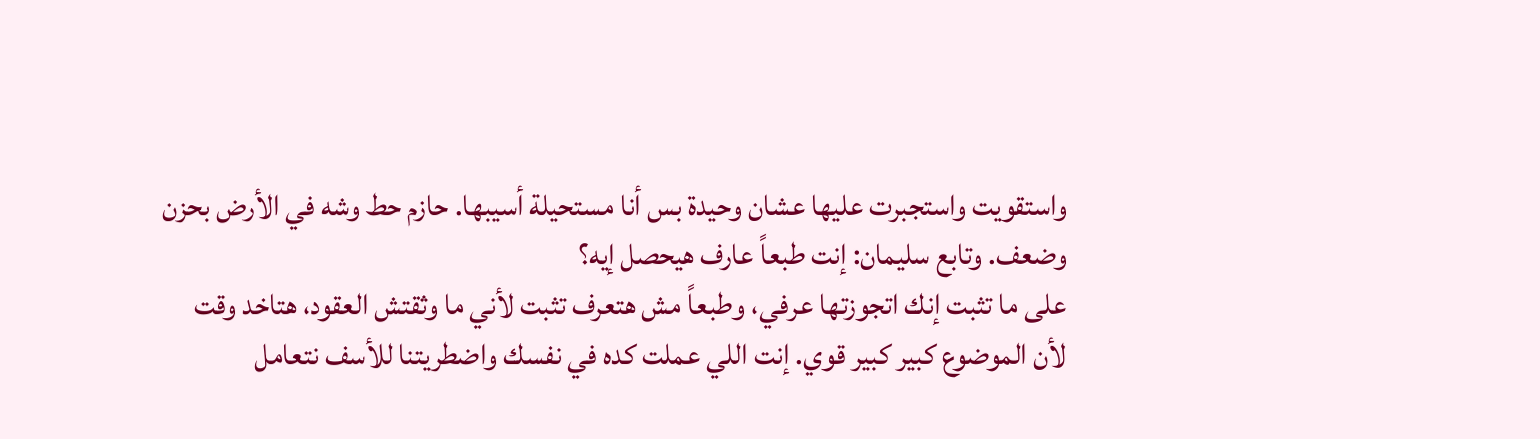واستقويت واستجبرت عليها عشان وحيدة بس أنا مستحيلة أسيبها. حازم حط وشه في الأرض بحزن وضعف. وتابع سليمان: إنت طبعاً عارف هيحصل إيه؟
على ما تثبت إنك اتجوزتها عرفي، وطبعاً مش هتعرف تثبت لأني ما وثقتش العقود، هتاخد وقت لأن الموضوع كبير كبير قوي. إنت اللي عملت كده في نفسك واضطريتنا للأسف نتعامل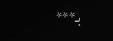بـ***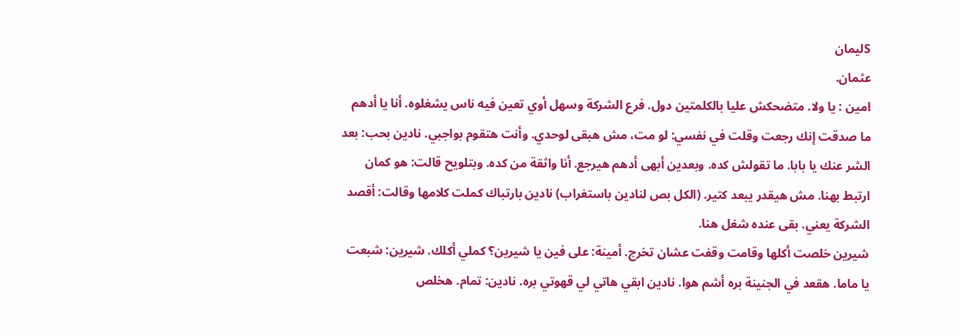Sليمان
عثمان.
امين : يا ولا. متضحكش عليا بالكلمتين دول. فرع الشركة وسهل أوي تعين فيه ناس يشغلوه. أنا يا أدهم ما صدقت إنك رجعت وقلت في نفسي: لو مت، مش هبقى لوحدي. وأنت هتقوم بواجبي. نادين بحب: بعد الشر عنك يا بابا. ما تقولش كده. وبعدين أبهى أدهم هيرجع. أنا واثقة من كده. وبتلويح قالت: هو كمان ارتبط بهنا. مش هيقدر يبعد كتير. (الكل بص لنادين باستغراب) نادين بارتباك كملت كلامها وقالت: أقصد الشركة يعني. بقى عنده شغل هنا.
شيرين خلصت أكلها وقامت وقفت عشان تخرج. أمينة: على فين يا شيرين؟ كملي أكلك. شيرين: شبعت يا ماما. هقعد في الجنينة بره أشم هوا. نادين ابقي هاتي لي قهوتي بره. نادين: تمام. هخلص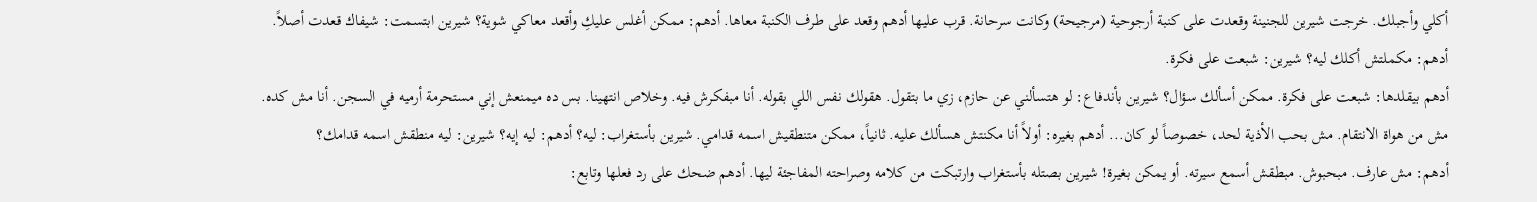أكلي وأجبلك. خرجت شيرين للجنينة وقعدت على كنبة أرجوحية (مرجيحة) وكانت سرحانة. قرب عليها أدهم وقعد على طرف الكنبة معاها. أدهم: ممكن أغلس عليكِ وأقعد معاكي شوية؟ شيرين ابتسمت: شيفاك قعدت أصلاً. أدهم: مكملتش أكلك ليه؟ شيرين: شبعت على فكرة.
أدهم بيقلدها: شبعت على فكرة. ممكن أسألك سؤال؟ شيرين بأندفاع: لو هتسألني عن حازم، زي ما بتقول. هقولك نفس اللي بقوله. أنا مبفكرش فيه. وخلاص انتهينا. بس ده ميمنعش إني مستحرمة أرميه في السجن. أنا مش كده. مش من هواة الانتقام. مش بحب الأذية لحد، خصوصاً لو كان... أدهم بغيره: أولاً أنا مكنتش هسألك عليه. ثانياً، ممكن متنطقيش اسمه قدامي. شيرين بأستغراب: ليه؟ أدهم: ليه إيه؟ شيرين: ليه منطقش اسمه قدامك؟
أدهم: مش عارف. مبحبوش. مبطقش أسمع سيرته. أو يمكن بغيرة! شيرين بصتله بأستغراب وارتبكت من كلامه وصراحته المفاجئة ليها. أدهم ضحك على رد فعلها وتابع: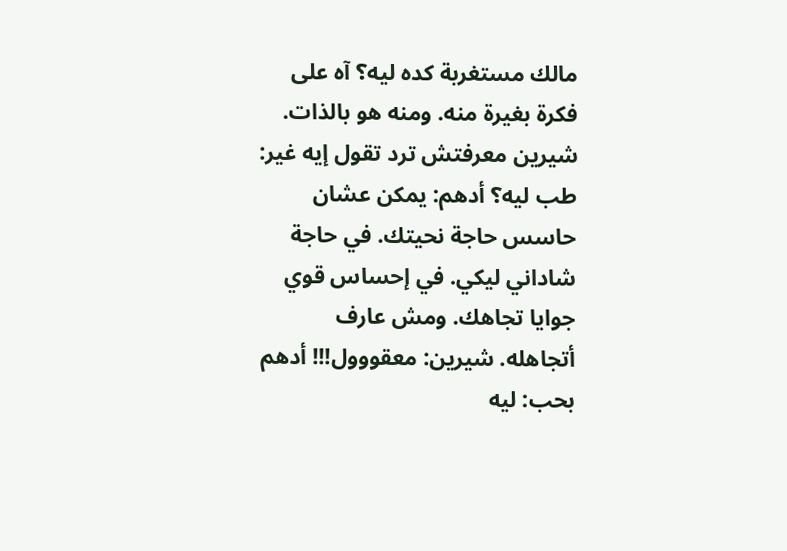مالك مستغربة كده ليه؟ آه على فكرة بغيرة منه. ومنه هو بالذات. شيرين معرفتش ترد تقول إيه غير: طب ليه؟ أدهم: يمكن عشان حاسس حاجة نحيتك. في حاجة شاداني ليكي. في إحساس قوي جوايا تجاهك. ومش عارف أتجاهله. شيرين: معقووول!!! أدهم بحب: ليه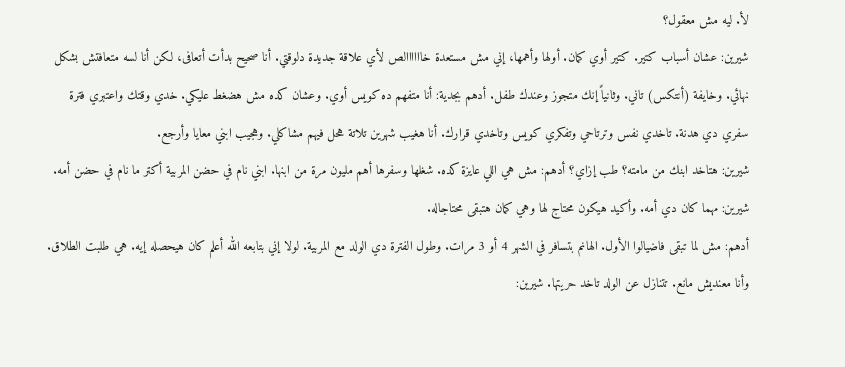لأ. ليه مش معقول؟
شيرين: عشان أسباب كتير. كتير أوي كمان. أولها وأهمها، إني مش مستعدة خاااااالص لأي علاقة جديدة دلوقتي. أنا صحيح بدأت أتعافى، لكن أنا لسه متعافتش بشكل نهائي. وخايفة (أنتكس) تاني. وثانياً إنك متجوز وعندك طفل. أدهم بجدية: أنا متفهم ده كويس أوي. وعشان كده مش هضغط عليكي. خدي وقتك واعتبري فترة سفري دي هدنة. تاخدي نفس وترتاحي وتفكري كويس وتاخدي قرارك. أنا هغيب شهرين تلاتة هحل فيهم مشاكلي. وهجيب ابني معايا وأرجع.
شيرين: هتاخد ابنك من مامته؟ طب إزاي؟ أدهم: مش هي اللي عايزة كده. شغلها وسفرها أهم مليون مرة من ابنها. ابني نام في حضن المربية أكتر ما نام في حضن أمه. شيرين: مهما كان دي أمه. وأكيد هيكون محتاج لها وهي كمان هتبقى محتاجاله.
أدهم: مش لما تبقى فاضيالوا الأول. الهانم بتسافر في الشهر 4 أو 3 مرات. وطول الفترة دي الولد مع المربية. لولا إني بتابعه الله أعلم كان هيحصله إيه. هي طلبت الطلاق. وأنا معنديش مانع. تتنازل عن الولد تاخد حريتها. شيرين: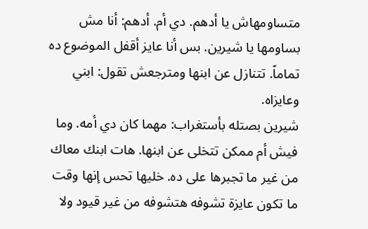متساومهاش يا أدهم. دي أم. أدهم: أنا مش بساومها يا شيرين. بس أنا عايز أقفل الموضوع ده تماماً. تتنازل عن ابنها ومترجعش تقول: ابني وعايزاه.
شيرين بصتله بأستغراب: مهما كان دي أمه. وما فيش أم ممكن تتخلى عن ابنها. هات ابنك معاك من غير ما تجبرها على ده. خليها تحس إنها وقت ما تكون عايزة تشوفه هتشوفه من غير قيود ولا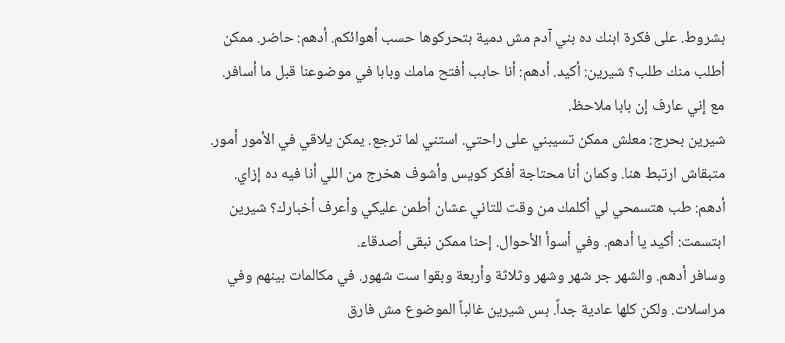بشروط. على فكرة ابنك ده بني آدم مش دمية بتحركوها حسب أهوائكم. أدهم: حاضر. ممكن أطلب منك طلب؟ شيرين: أكيد. أدهم: أنا حابب أفتح مامك وبابا في موضوعنا قبل ما أسافر. مع إني عارف إن بابا ملاحظ.
شيرين بحرج: معلش ممكن تسيبني على راحتي. استني لما ترجع. يمكن يلاقي في الأمور أمور. متبقاش ارتبط هنا. وكمان أنا محتاجة أفكر كويس وأشوف هخرج من اللي أنا فيه ده إزاي. أدهم: طب هتسمحي لي أكلمك من وقت للتاني عشان أطمن عليكي وأعرف أخبارك؟ شيرين ابتسمت: أكيد يا أدهم. وفي أسوأ الأحوال. إحنا ممكن نبقى أصدقاء.
وسافر أدهم. والشهر جر شهر وشهر وثلاثة وأربعة وبقوا ست شهور. في مكالمات بينهم وفي مراسلات. ولكن كلها عادية جداً. بس شيرين غالباً الموضوع مش فارق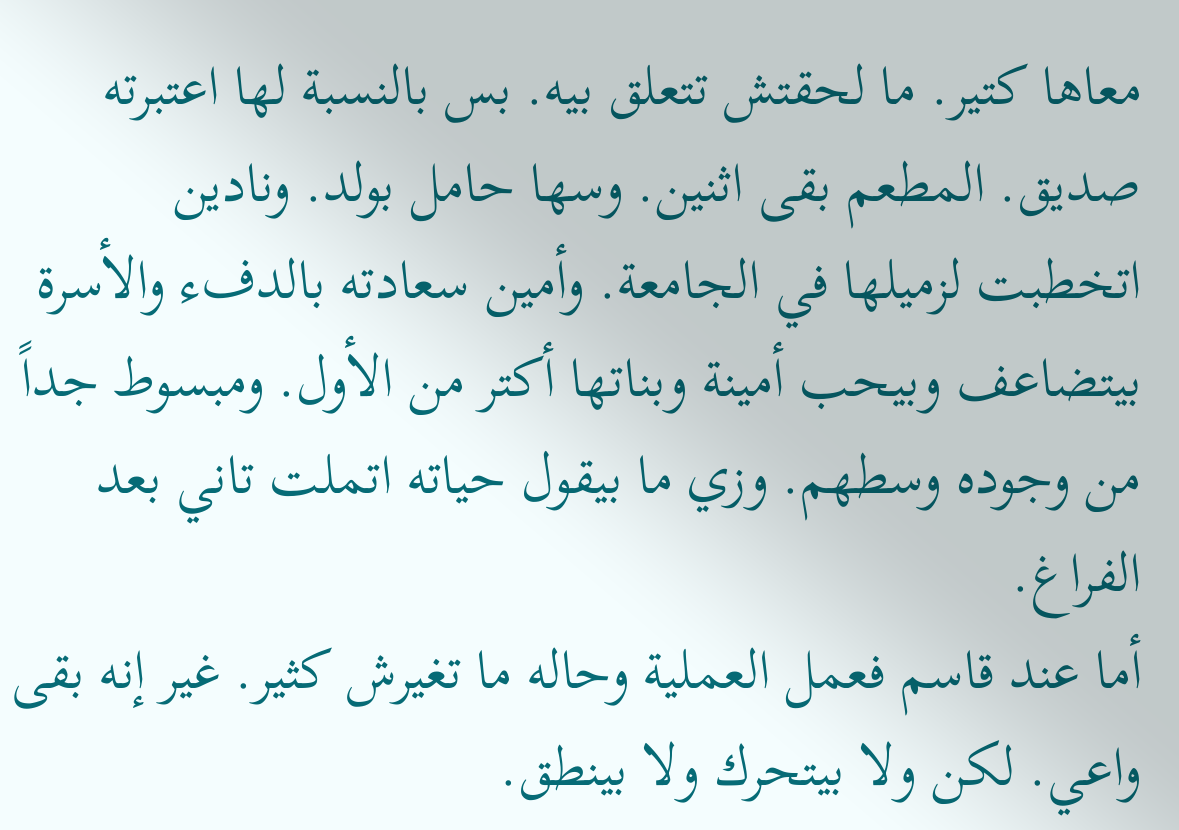معاها كتير. ما لحقتش تتعلق بيه. بس بالنسبة لها اعتبرته صديق. المطعم بقى اثنين. وسها حامل بولد. ونادين اتخطبت لزميلها في الجامعة. وأمين سعادته بالدفء والأسرة بيتضاعف وبيحب أمينة وبناتها أكتر من الأول. ومبسوط جداً من وجوده وسطهم. وزي ما بيقول حياته اتملت تاني بعد الفراغ.
أما عند قاسم فعمل العملية وحاله ما تغيرش كثير. غير إنه بقى واعي. لكن ولا بيتحرك ولا بينطق.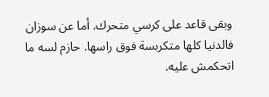وبقى قاعد على كرسي متحرك. أما عن سوزان فالدنيا كلها متكربسة فوق راسها. حازم لسه ما اتحكمش عليه.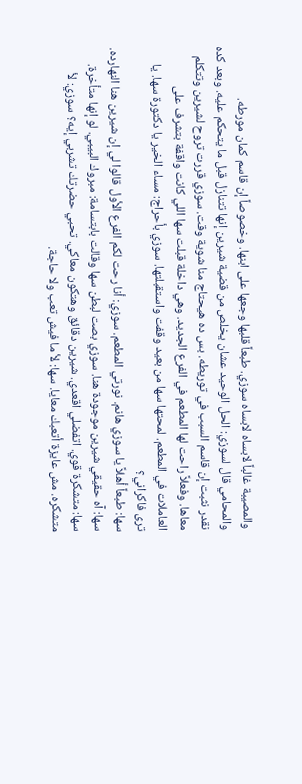والمصيبة غالباً لابساه لابساه سوزي. طبعاً قلبها وجعها على ابنها. وخصوصاً إن قاسم كمان مورطه.
والمحامي قال لسوزي: الحل الوحيد عشان يخلص من قضية شيرين إنها تتنازل قبل ما يتحكم عليه. وبعد كده نقدر نثبت إن قاسم السبب في توريطه. بس ده هيحتاج منا شوية وقت. سوزي قررت تروح لشيرين وتتكلم معاها. وفعلاً راحت لها المطعم في الفرع الجديد. وهي داخلة قبلت سها اللي كانت واقفة بتشرف على العاملات في المطعم. لمحتها سها من بعيد وقفت واستقبلتها. سوزي بأحراج: مساء الخير يا دكتورة سها. يا ترى فاكراني؟
سها: طبعاً أهلاً يا سوزي هانم. نورتي المطعم. سوزي: أنا رحت لكم الفرع الأول قالوا لي إن شيرين هنا النهارده. سها: آه حقيقي شيرين موجودة هنا. سوزي بصت لبطن سها وقالت بابتسامة: مبروك البيبي. لو إنها متأخرة. سها: متشكرة قوي. اتفضلي اقعدي. شيرين دقائق وهتكون معاكي. تحبي حضرتك تشربي إيه؟ سوزي: لأ متشكره. مش عايزة أتعبك معايا. سها: لأ ما فيش تعب ولا حاجة.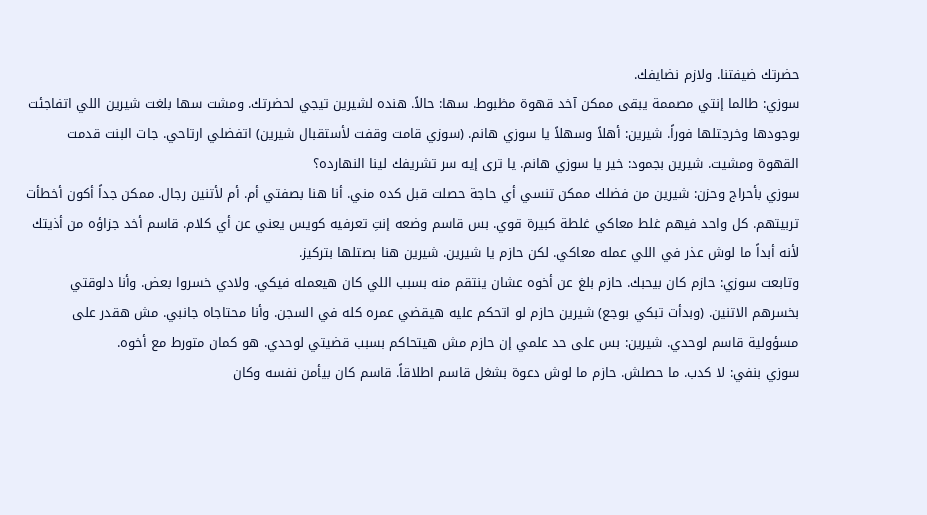حضرتك ضيفتنا. ولازم نضايفك.
سوزي: طالما إنتي مصممة يبقى ممكن آخد قهوة مظبوط. سها: حالاً. هنده لشيرين تيجي لحضرتك. ومشت سها بلغت شيرين اللي اتفاجئت بوجودها وخرجتلها فوراً. شيرين: أهلاً وسهلاً يا سوزي هانم. (سوزي قامت وقفت لأستقبال شيرين) اتفضلي ارتاحي. جات البنت قدمت القهوة ومشيت. شيرين بجمود: خير يا سوزي هانم. يا ترى إيه سر تشريفك لينا النهارده؟
سوزي بأحراج وحزن: شيرين من فضلك ممكن تنسي أي حاجة حصلت قبل كده مني. أنا هنا بصفتي أم. أم لأتنين رجال. ممكن جداً أكون أخطأت تربيتهم. كل واحد فيهم غلط معاكي غلطة كبيرة قوي. بس قاسم وضعه إنتِ تعرفيه كويس يعني عن أي كلام. قاسم أخد جزاؤه من أذيتك لأنه أبداً ما لوش عذر في اللي عمله معاكي. لكن حازم يا شيرين. شيرين هنا بصتلها بتركيز.
وتابعت سوزي: حازم كان بيحبك. حازم بلغ عن أخوه عشان ينتقم منه بسبب اللي كان هيعمله فيكي. ولادي خسروا بعض. وأنا دلوقتي بخسرهم الاتنين. (وبدأت تبكي بوجع) شيرين حازم لو اتحكم عليه هيقضي عمره كله في السجن. وأنا محتاجاه جانبي. مش هقدر على مسؤولية قاسم لوحدي. شيرين: بس على حد علمي إن حازم مش هيتحاكم بسبب قضيتي لوحدي. هو كمان متورط مع أخوه.
سوزي بنفي: لا كدب. ما حصلش. حازم ما لوش دعوة بشغل قاسم اطلاقاً. قاسم كان بيأمن نفسه وكان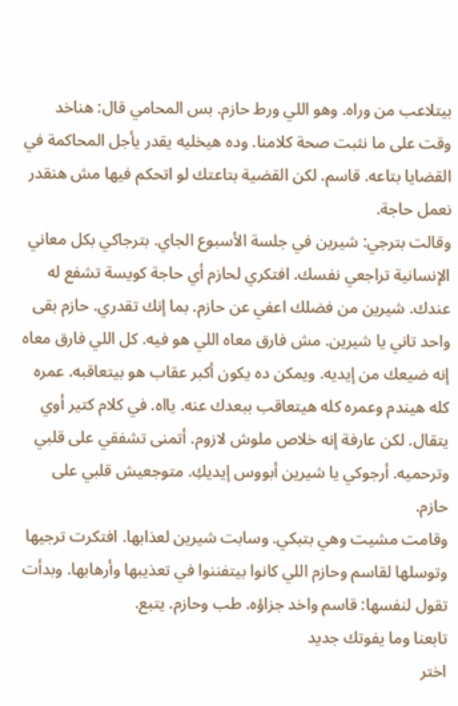بيتلاعب من وراه. وهو اللي ورط حازم. بس المحامي قال: هناخد وقت على ما نثبت صحة كلامنا. وده هيخليه يقدر يأجل المحاكمة في القضايا بتاعه. قاسم. لكن القضية بتاعتك لو اتحكم فيها مش هنقدر نعمل حاجة.
وقالت بترجي: شيرين في جلسة الأسبوع الجاي. بترجاكي بكل معاني الإنسانية تراجعي نفسك. افتكري لحازم أي حاجة كويسة تشفع له عندك. شيرين من فضلك اعفي عن حازم. بما إنك تقدري. حازم بقى واحد تاني يا شيرين. مش فارق معاه اللي هو فيه. كل اللي فارق معاه إنه ضيعك من إيديه. ويمكن ده يكون أكبر عقاب هو بيتعاقبه. عمره كله هيندم وعمره كله هيتعاقب ببعدك عنه. يااه. في كلام كتير أوي يتقال. لكن عارفة إنه خلاص ملوش لازوم. أتمنى تشفقي على قلبي وترحميه. أرجوكي يا شيرين أبووس إيديكِ. متوجعيش قلبي على حازم.
وقامت مشيت وهي بتبكي. وسابت شيرين لعذابها. افتكرت ترجيها وتوسلها لقاسم وحازم اللي كانوا بيتفننوا في تعذيبها وأرهابها. وبدأت تقول لنفسها: قاسم واخد جزاؤه. طب وحازم. يتبع.
تابعنا وما يفوتك جديد
اختر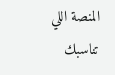المنصة اللي تناسبك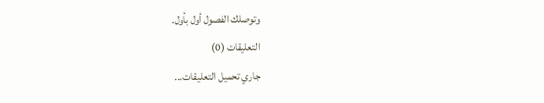وتوصلك الفصول أول بأول.
التعليقات (0)
جاري تحميل التعليقات...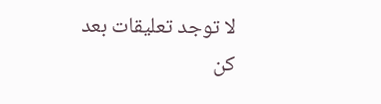لا توجد تعليقات بعد
كن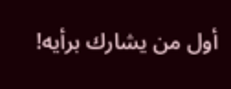أول من يشارك برأيه!